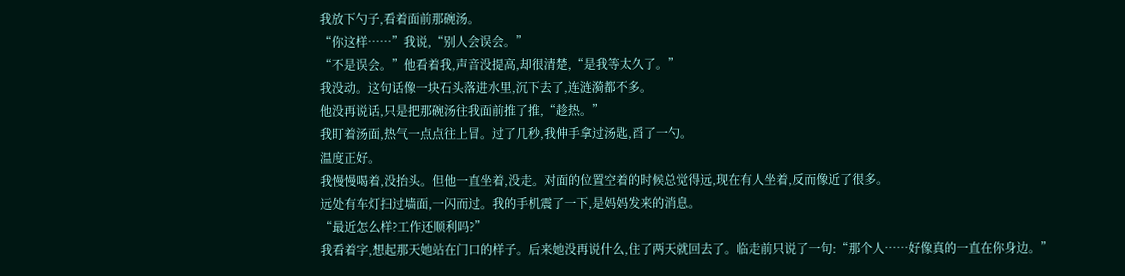我放下勺子,看着面前那碗汤。
“你这样……”我说,“别人会误会。”
“不是误会。”他看着我,声音没提高,却很清楚,“是我等太久了。”
我没动。这句话像一块石头落进水里,沉下去了,连涟漪都不多。
他没再说话,只是把那碗汤往我面前推了推,“趁热。”
我盯着汤面,热气一点点往上冒。过了几秒,我伸手拿过汤匙,舀了一勺。
温度正好。
我慢慢喝着,没抬头。但他一直坐着,没走。对面的位置空着的时候总觉得远,现在有人坐着,反而像近了很多。
远处有车灯扫过墙面,一闪而过。我的手机震了一下,是妈妈发来的消息。
“最近怎么样?工作还顺利吗?”
我看着字,想起那天她站在门口的样子。后来她没再说什么,住了两天就回去了。临走前只说了一句:“那个人……好像真的一直在你身边。”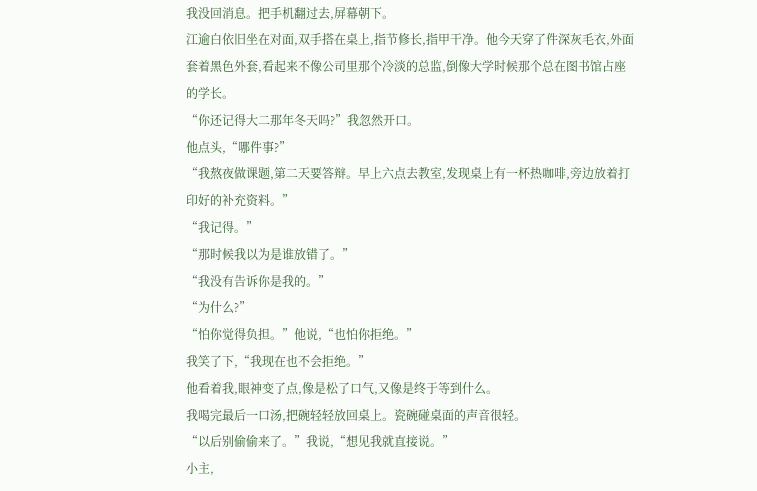我没回消息。把手机翻过去,屏幕朝下。
江逾白依旧坐在对面,双手搭在桌上,指节修长,指甲干净。他今天穿了件深灰毛衣,外面套着黑色外套,看起来不像公司里那个冷淡的总监,倒像大学时候那个总在图书馆占座的学长。
“你还记得大二那年冬天吗?”我忽然开口。
他点头,“哪件事?”
“我熬夜做课题,第二天要答辩。早上六点去教室,发现桌上有一杯热咖啡,旁边放着打印好的补充资料。”
“我记得。”
“那时候我以为是谁放错了。”
“我没有告诉你是我的。”
“为什么?”
“怕你觉得负担。”他说,“也怕你拒绝。”
我笑了下,“我现在也不会拒绝。”
他看着我,眼神变了点,像是松了口气,又像是终于等到什么。
我喝完最后一口汤,把碗轻轻放回桌上。瓷碗碰桌面的声音很轻。
“以后别偷偷来了。”我说,“想见我就直接说。”
小主,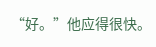“好。”他应得很快。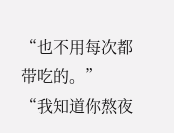“也不用每次都带吃的。”
“我知道你熬夜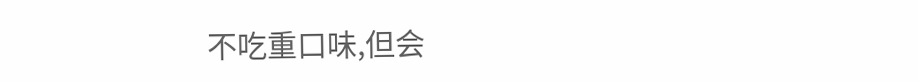不吃重口味,但会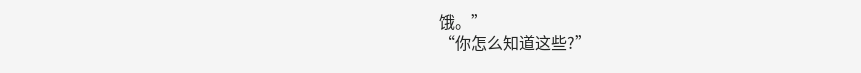饿。”
“你怎么知道这些?”